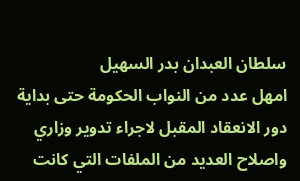سلطان العبدان بدر السهيل
امهل عدد من النواب الحكومة حتى بداية دور الانعقاد المقبل لاجراء تدوير وزاري واصلاح العديد من الملفات التي كانت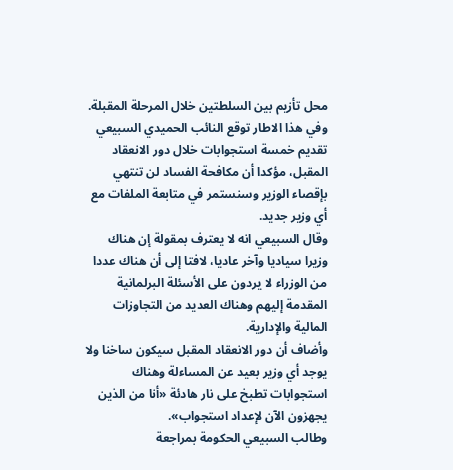محل تأزيم بين السلطتين خلال المرحلة المقبلة. وفي هذا الاطار توقع النائب الحميدي السبيعي تقديم خمسة استجوابات خلال دور الانعقاد المقبل، مؤكدا أن مكافحة الفساد لن تنتهي بإقصاء الوزير وسنستمر في متابعة الملفات مع أي وزير جديد.
وقال السبيعي انه لا يعترف بمقولة إن هناك وزيرا سياديا وآخر عاديا، لافتا إلى أن هناك عددا من الوزراء لا يردون على الأسئلة البرلمانية المقدمة إليهم وهناك العديد من التجاوزات المالية والإدارية.
وأضاف أن دور الانعقاد المقبل سيكون ساخنا ولا يوجد أي وزير بعيد عن المساءلة وهناك استجوابات تطبخ على نار هادئة «أنا من الذين يجهزون الآن لإعداد استجواب».
وطالب السبيعي الحكومة بمراجعة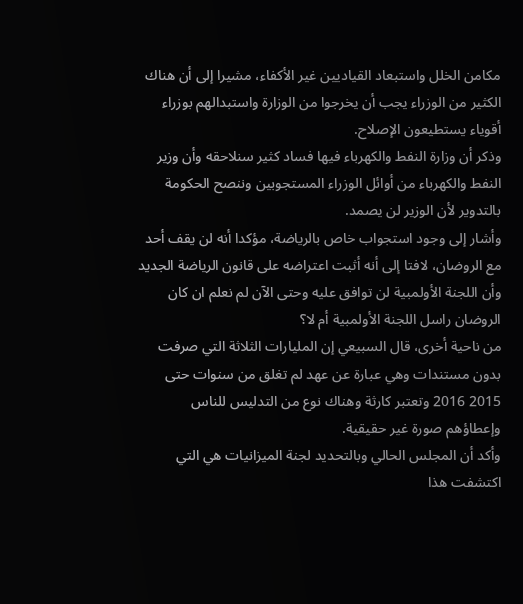مكامن الخلل واستبعاد القياديين غير الأكفاء، مشيرا إلى أن هناك الكثير من الوزراء يجب أن يخرجوا من الوزارة واستبدالهم بوزراء أقوياء يستطيعون الإصلاح.
وذكر أن وزارة النفط والكهرباء فيها فساد كثير سنلاحقه وأن وزير النفط والكهرباء من أوائل الوزراء المستجوبين وننصح الحكومة بالتدوير لأن الوزير لن يصمد.
وأشار إلى وجود استجواب خاص بالرياضة، مؤكدا أنه لن يقف أحد مع الروضان، لافتا إلى أنه أثبت اعتراضه على قانون الرياضة الجديد وأن اللجنة الأولمبية لن توافق عليه وحتى الآن لم نعلم ان كان الروضان راسل اللجنة الأولمبية أم لا؟
من ناحية أخرى، قال السبيعي إن المليارات الثلاثة التي صرفت بدون مستندات وهي عبارة عن عهد لم تغلق من سنوات حتى 2015 2016 وتعتبر كارثة وهناك نوع من التدليس للناس وإعطاؤهم صورة غير حقيقية.
وأكد أن المجلس الحالي وبالتحديد لجنة الميزانيات هي التي اكتشفت هذا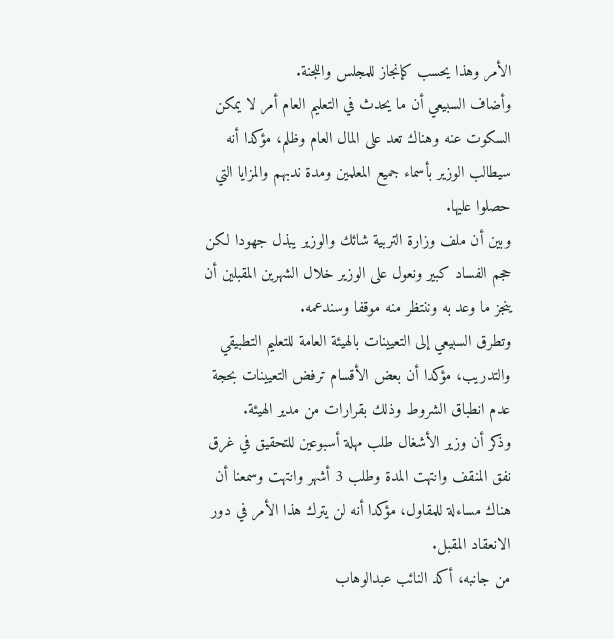الأمر وهذا يحسب كإنجاز للمجلس واللجنة.
وأضاف السبيعي أن ما يحدث في التعليم العام أمر لا يمكن السكوت عنه وهناك تعد على المال العام وظلم، مؤكدا أنه سيطالب الوزير بأسماء جميع المعلمين ومدة ندبهم والمزايا التي حصلوا عليها.
وبين أن ملف وزارة التربية شائك والوزير يبذل جهودا لكن حجم الفساد كبير ونعول على الوزير خلال الشهرين المقبلين أن ينجز ما وعد به وننتظر منه موقفا وسندعمه.
وتطرق السبيعي إلى التعيينات بالهيئة العامة للتعليم التطبيقي والتدريب، مؤكدا أن بعض الأقسام ترفض التعيينات بحجة عدم انطباق الشروط وذلك بقرارات من مدير الهيئة.
وذكر أن وزير الأشغال طلب مهلة أسبوعين للتحقيق في غرق نفق المنقف وانتهت المدة وطلب 3 أشهر وانتهت وسمعنا أن هناك مساءلة للمقاول، مؤكدا أنه لن يترك هذا الأمر في دور الانعقاد المقبل.
من جانبه، أكد النائب عبدالوهاب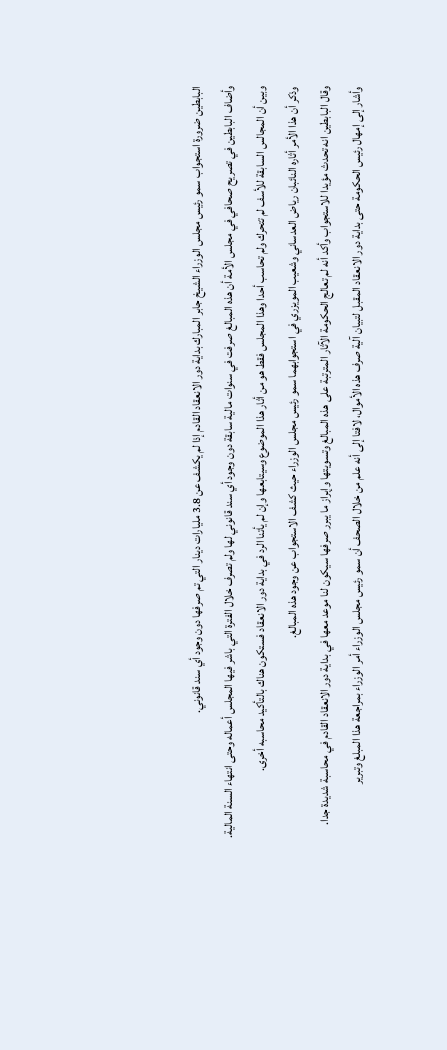البابطين ضرورة استجواب سمو رئيس مجلس الوزراء الشيخ جابر المبارك بداية دور الانعقاد القادم إذا لم يكشف عن 3.8 مليارات دينار التي تم صرفها دون وجود أي سند قانوني.
وأضاف البابطين في تصريح صحافي في مجلس الأمة أن هذه المبالغ صرفت في سنوات مالية سابقة دون وجود أي سند قانوني لها ولم تصرف خلال الفترة التي باشر فيها المجلس أعماله وحتى انتهاء السنة المالية.
وبين أن المجالس السابقة للأسف لم تتحرك ولم تحاسب أحدا وهذا المجلس فقط هو من أثار هذا الموضوع وسيتابعها وإن لم يأتنا الرد في بداية دور الانعقاد فستكون هناك بالتأكيد محاسبه أخرى.
وذكر أن هذا الأمر أثاره النائبان رياض العدساني وشعيب المويزري في استجوابهما سمو رئيس مجلس الوزراء حيث كشف الاستجواب عن وجود هذه المبالغ.
وقال البابطين انه تحدث مؤيدا للاستجواب وأكد أنه لم تعالج الحكومة الآثار المترتبة على هذه المبالغ وتسويتها وإبراز ما يبرر صرفها سيكون لنا موعد معها في بداية دور الانعقاد القادم في محاسبة شديدة جدا.
وأشار إلى إمهال رئيس الحكومة حتى بداية دور الانعقاد المقبل لتبيان آلية صرف هذه الأموال، لافتا إلى أنه علم من خلال الصحف أن سمو رئيس مجلس الوزراء أمر الوزراء بمراجعة هذا المبلغ وتبرير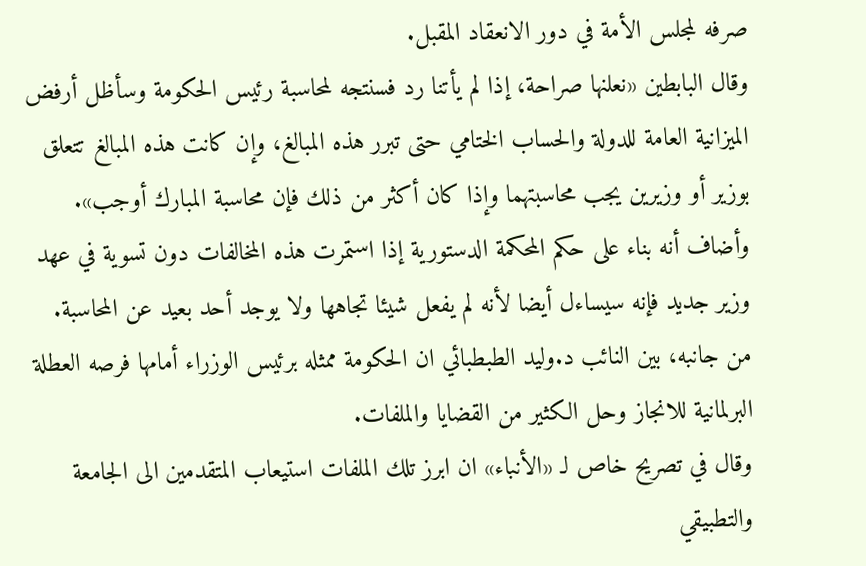صرفه لمجلس الأمة في دور الانعقاد المقبل.
وقال البابطين «نعلنها صراحة، إذا لم يأتنا رد فسنتجه لمحاسبة رئيس الحكومة وسأظل أرفض الميزانية العامة للدولة والحساب الختامي حتى تبرر هذه المبالغ، وإن كانت هذه المبالغ تتعلق بوزير أو وزيرين يجب محاسبتهما وإذا كان أكثر من ذلك فإن محاسبة المبارك أوجب». وأضاف أنه بناء على حكم المحكمة الدستورية إذا استمرت هذه المخالفات دون تسوية في عهد وزير جديد فإنه سيساءل أيضا لأنه لم يفعل شيئا تجاهها ولا يوجد أحد بعيد عن المحاسبة.
من جانبه، بين النائب د.وليد الطبطبائي ان الحكومة ممثله برئيس الوزراء أمامها فرصه العطلة البرلمانية للانجاز وحل الكثير من القضايا والملفات.
وقال في تصريح خاص لـ «الأنباء» ان ابرز تلك الملفات استيعاب المتقدمين الى الجامعة والتطبيقي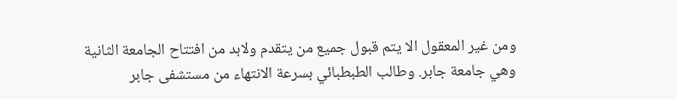ومن غير المعقول الا يتم قبول جميع من يتقدم ولابد من افتتاح الجامعة الثانية وهي جامعة جابر. وطالب الطبطبائي بسرعة الانتهاء من مستشفى جابر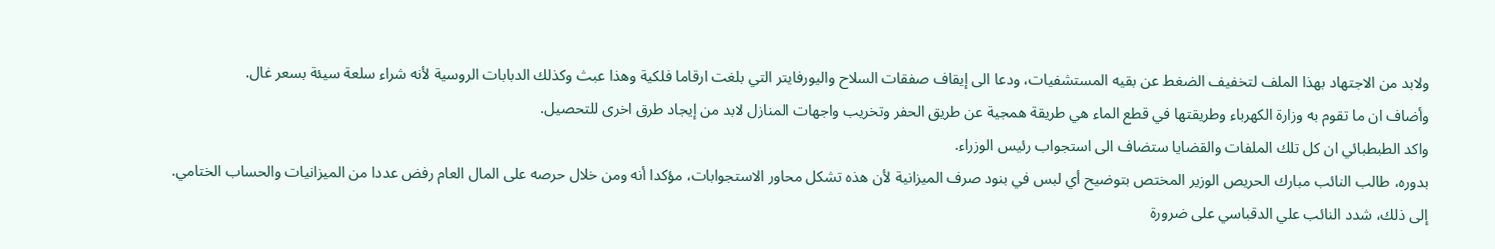ولابد من الاجتهاد بهذا الملف لتخفيف الضغط عن بقيه المستشفيات، ودعا الى إيقاف صفقات السلاح واليورفايتر التي بلغت ارقاما فلكية وهذا عبث وكذلك الدبابات الروسية لأنه شراء سلعة سيئة بسعر غال.
وأضاف ان ما تقوم به وزارة الكهرباء وطريقتها في قطع الماء هي طريقة همجية عن طريق الحفر وتخريب واجهات المنازل لابد من إيجاد طرق اخرى للتحصيل.
واكد الطبطبائي ان كل تلك الملفات والقضايا ستضاف الى استجواب رئيس الوزراء.
بدوره، طالب النائب مبارك الحريص الوزير المختص بتوضيح أي لبس في بنود صرف الميزانية لأن هذه تشكل محاور الاستجوابات، مؤكدا أنه ومن خلال حرصه على المال العام رفض عددا من الميزانيات والحساب الختامي.
إلى ذلك، شدد النائب علي الدقباسي على ضرورة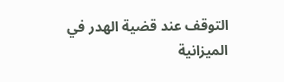التوقف عند قضية الهدر في الميزانية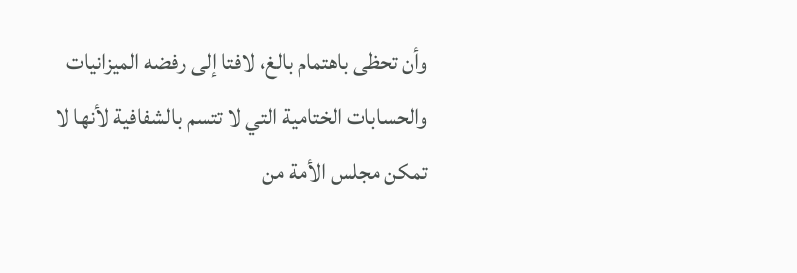وأن تحظى باهتمام بالغ، لافتا إلى رفضه الميزانيات والحسابات الختامية التي لا تتسم بالشفافية لأنها لا تمكن مجلس الأمة من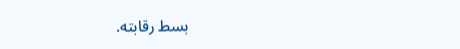بسط رقابته.